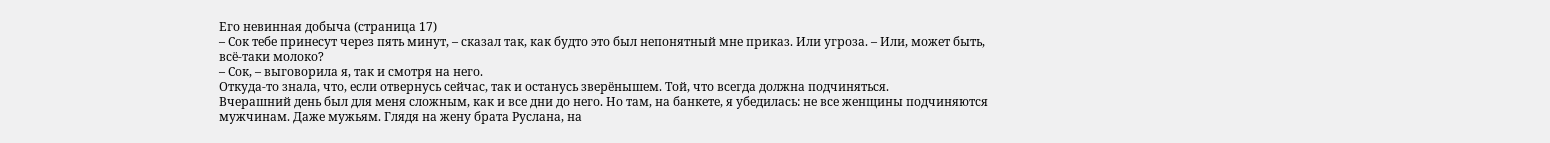Его невинная добыча (страница 17)
– Сок тебе принесут через пять минут, – сказал так, как будто это был непонятный мне приказ. Или угроза. – Или, может быть, всё-таки молоко?
– Сок, – выговорила я, так и смотря на него.
Откуда-то знала, что, если отвернусь сейчас, так и останусь зверёнышем. Той, что всегда должна подчиняться.
Вчерашний день был для меня сложным, как и все дни до него. Но там, на банкете, я убедилась: не все женщины подчиняются мужчинам. Даже мужьям. Глядя на жену брата Руслана, на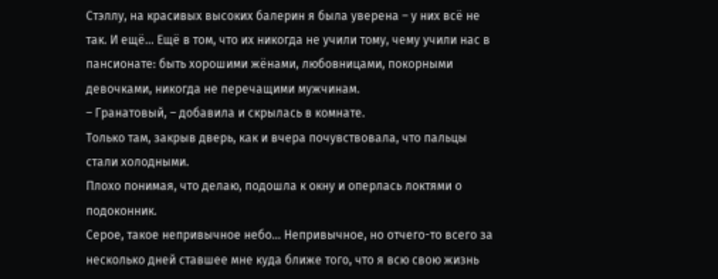Стэллу, на красивых высоких балерин я была уверена – у них всё не так. И ещё… Ещё в том, что их никогда не учили тому, чему учили нас в пансионате: быть хорошими жёнами, любовницами, покорными девочками, никогда не перечащими мужчинам.
– Гранатовый, – добавила и скрылась в комнате.
Только там, закрыв дверь, как и вчера почувствовала, что пальцы стали холодными.
Плохо понимая, что делаю, подошла к окну и оперлась локтями о подоконник.
Серое, такое непривычное небо… Непривычное, но отчего-то всего за несколько дней ставшее мне куда ближе того, что я всю свою жизнь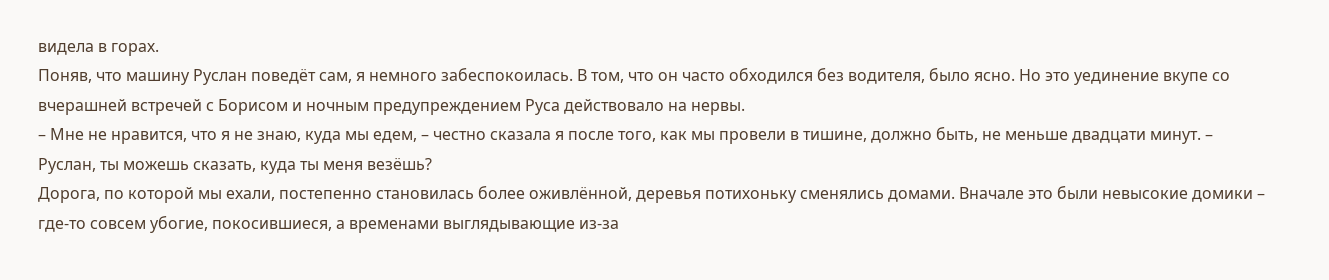видела в горах.
Поняв, что машину Руслан поведёт сам, я немного забеспокоилась. В том, что он часто обходился без водителя, было ясно. Но это уединение вкупе со вчерашней встречей с Борисом и ночным предупреждением Руса действовало на нервы.
– Мне не нравится, что я не знаю, куда мы едем, – честно сказала я после того, как мы провели в тишине, должно быть, не меньше двадцати минут. – Руслан, ты можешь сказать, куда ты меня везёшь?
Дорога, по которой мы ехали, постепенно становилась более оживлённой, деревья потихоньку сменялись домами. Вначале это были невысокие домики – где-то совсем убогие, покосившиеся, а временами выглядывающие из-за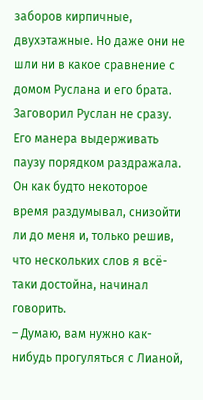заборов кирпичные, двухэтажные. Но даже они не шли ни в какое сравнение с домом Руслана и его брата.
Заговорил Руслан не сразу. Его манера выдерживать паузу порядком раздражала. Он как будто некоторое время раздумывал, снизойти ли до меня и, только решив, что нескольких слов я всё-таки достойна, начинал говорить.
– Думаю, вам нужно как-нибудь прогуляться с Лианой,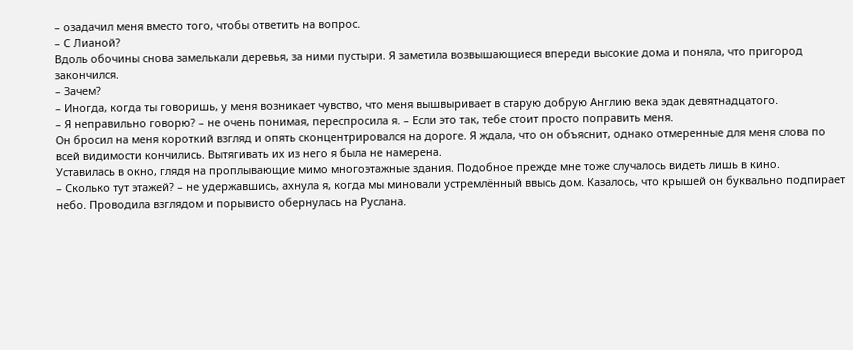– озадачил меня вместо того, чтобы ответить на вопрос.
– С Лианой?
Вдоль обочины снова замелькали деревья, за ними пустыри. Я заметила возвышающиеся впереди высокие дома и поняла, что пригород закончился.
– Зачем?
– Иногда, когда ты говоришь, у меня возникает чувство, что меня вышвыривает в старую добрую Англию века эдак девятнадцатого.
– Я неправильно говорю? – не очень понимая, переспросила я. – Если это так, тебе стоит просто поправить меня.
Он бросил на меня короткий взгляд и опять сконцентрировался на дороге. Я ждала, что он объяснит, однако отмеренные для меня слова по всей видимости кончились. Вытягивать их из него я была не намерена.
Уставилась в окно, глядя на проплывающие мимо многоэтажные здания. Подобное прежде мне тоже случалось видеть лишь в кино.
– Сколько тут этажей? – не удержавшись, ахнула я, когда мы миновали устремлённый ввысь дом. Казалось, что крышей он буквально подпирает небо. Проводила взглядом и порывисто обернулась на Руслана.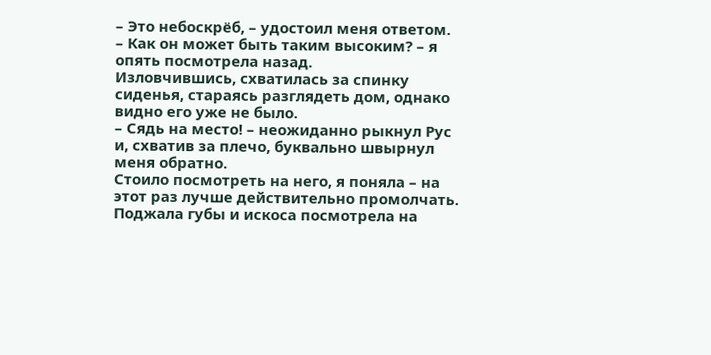– Это небоскрёб, – удостоил меня ответом.
– Как он может быть таким высоким? – я опять посмотрела назад.
Изловчившись, схватилась за спинку сиденья, стараясь разглядеть дом, однако видно его уже не было.
– Сядь на место! – неожиданно рыкнул Рус и, схватив за плечо, буквально швырнул меня обратно.
Стоило посмотреть на него, я поняла – на этот раз лучше действительно промолчать. Поджала губы и искоса посмотрела на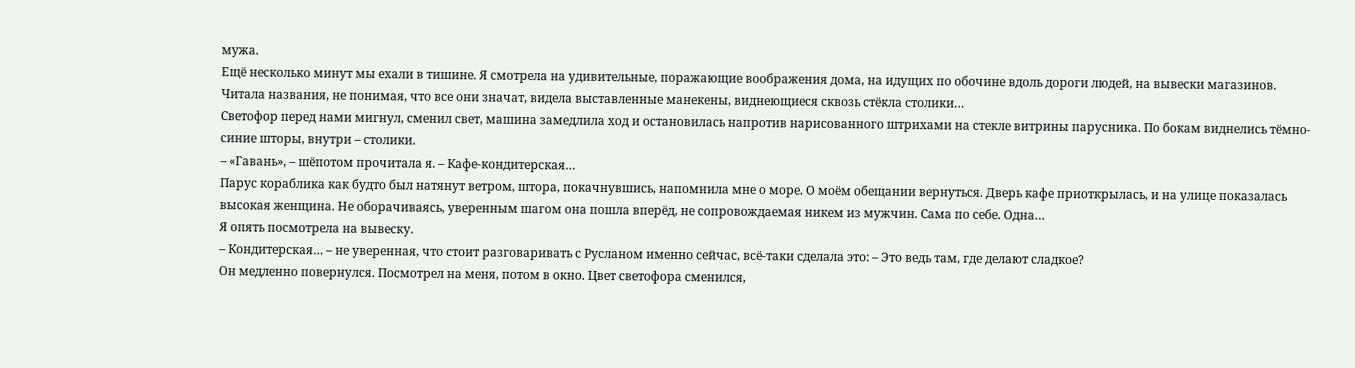мужа.
Ещё несколько минут мы ехали в тишине. Я смотрела на удивительные, поражающие воображения дома, на идущих по обочине вдоль дороги людей, на вывески магазинов. Читала названия, не понимая, что все они значат, видела выставленные манекены, виднеющиеся сквозь стёкла столики…
Светофор перед нами мигнул, сменил свет, машина замедлила ход и остановилась напротив нарисованного штрихами на стекле витрины парусника. По бокам виднелись тёмно-синие шторы, внутри – столики.
– «Гавань», – шёпотом прочитала я. – Кафе-кондитерская…
Парус кораблика как будто был натянут ветром, штора, покачнувшись, напомнила мне о море. О моём обещании вернуться. Дверь кафе приоткрылась, и на улице показалась высокая женщина. Не оборачиваясь, уверенным шагом она пошла вперёд, не сопровождаемая никем из мужчин. Сама по себе. Одна…
Я опять посмотрела на вывеску.
– Кондитерская… – не уверенная, что стоит разговаривать с Русланом именно сейчас, всё-таки сделала это: – Это ведь там, где делают сладкое?
Он медленно повернулся. Посмотрел на меня, потом в окно. Цвет светофора сменился,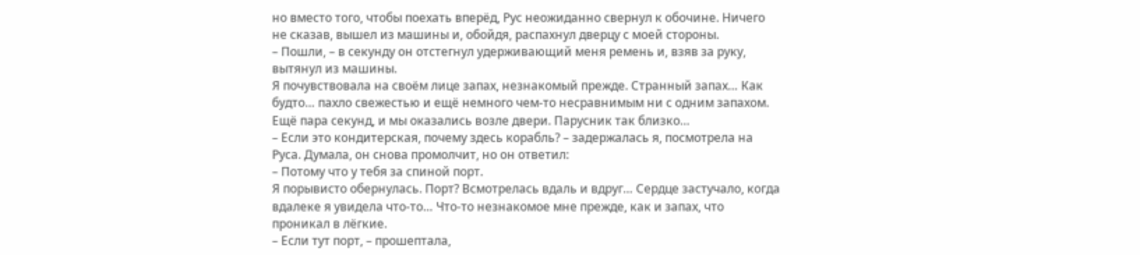но вместо того, чтобы поехать вперёд, Рус неожиданно свернул к обочине. Ничего не сказав, вышел из машины и, обойдя, распахнул дверцу с моей стороны.
– Пошли, – в секунду он отстегнул удерживающий меня ремень и, взяв за руку, вытянул из машины.
Я почувствовала на своём лице запах, незнакомый прежде. Странный запах… Как будто… пахло свежестью и ещё немного чем-то несравнимым ни с одним запахом.
Ещё пара секунд, и мы оказались возле двери. Парусник так близко…
– Если это кондитерская, почему здесь корабль? – задержалась я, посмотрела на Руса. Думала, он снова промолчит, но он ответил:
– Потому что у тебя за спиной порт.
Я порывисто обернулась. Порт? Всмотрелась вдаль и вдруг… Сердце застучало, когда вдалеке я увидела что-то… Что-то незнакомое мне прежде, как и запах, что проникал в лёгкие.
– Если тут порт, – прошептала,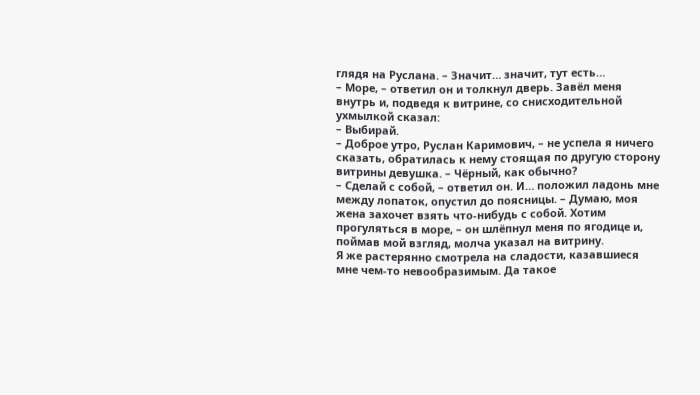глядя на Руслана. – Значит… значит, тут есть…
– Море, – ответил он и толкнул дверь. Завёл меня внутрь и, подведя к витрине, со снисходительной ухмылкой сказал:
– Выбирай.
– Доброе утро, Руслан Каримович, – не успела я ничего сказать, обратилась к нему стоящая по другую сторону витрины девушка. – Чёрный, как обычно?
– Сделай с собой, – ответил он. И… положил ладонь мне между лопаток, опустил до поясницы. – Думаю, моя жена захочет взять что-нибудь с собой. Хотим прогуляться в море, – он шлёпнул меня по ягодице и, поймав мой взгляд, молча указал на витрину.
Я же растерянно смотрела на сладости, казавшиеся мне чем-то невообразимым. Да такое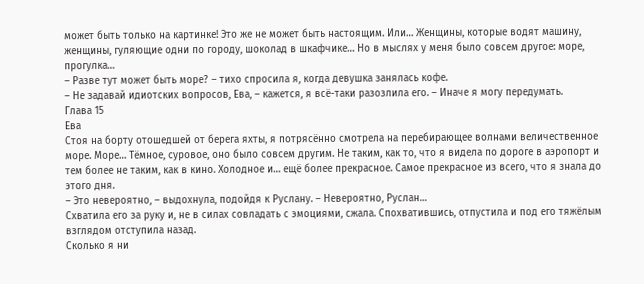может быть только на картинке! Это же не может быть настоящим. Или… Женщины, которые водят машину, женщины, гуляющие одни по городу, шоколад в шкафчике… Но в мыслях у меня было совсем другое: море, прогулка…
– Разве тут может быть море? – тихо спросила я, когда девушка занялась кофе.
– Не задавай идиотских вопросов, Ева, – кажется, я всё-таки разозлила его. – Иначе я могу передумать.
Глава 15
Ева
Стоя на борту отошедшей от берега яхты, я потрясённо смотрела на перебирающее волнами величественное море. Море… Тёмное, суровое, оно было совсем другим. Не таким, как то, что я видела по дороге в аэропорт и тем более не таким, как в кино. Холодное и… ещё более прекрасное. Самое прекрасное из всего, что я знала до этого дня.
– Это невероятно, – выдохнула, подойдя к Руслану. – Невероятно, Руслан…
Схватила его за руку и, не в силах совладать с эмоциями, сжала. Спохватившись, отпустила и под его тяжёлым взглядом отступила назад.
Сколько я ни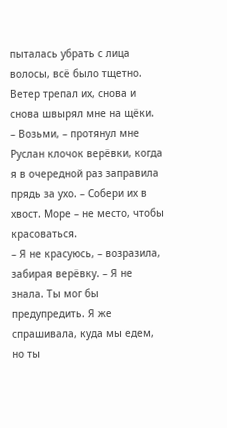пыталась убрать с лица волосы, всё было тщетно. Ветер трепал их, снова и снова швырял мне на щёки.
– Возьми, – протянул мне Руслан клочок верёвки, когда я в очередной раз заправила прядь за ухо. – Собери их в хвост. Море – не место, чтобы красоваться.
– Я не красуюсь, – возразила, забирая верёвку. – Я не знала. Ты мог бы предупредить. Я же спрашивала, куда мы едем, но ты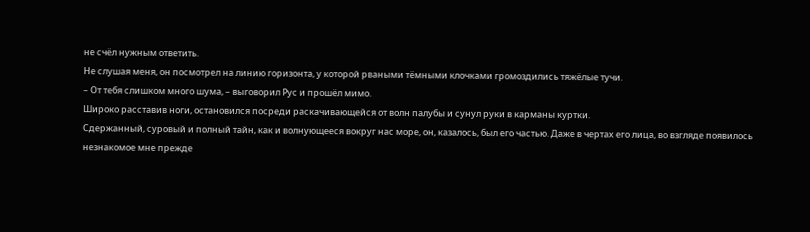не счёл нужным ответить.
Не слушая меня, он посмотрел на линию горизонта, у которой рваными тёмными клочками громоздились тяжёлые тучи.
– От тебя слишком много шума, – выговорил Рус и прошёл мимо.
Широко расставив ноги, остановился посреди раскачивающейся от волн палубы и сунул руки в карманы куртки.
Сдержанный, суровый и полный тайн, как и волнующееся вокруг нас море, он, казалось, был его частью. Даже в чертах его лица, во взгляде появилось незнакомое мне прежде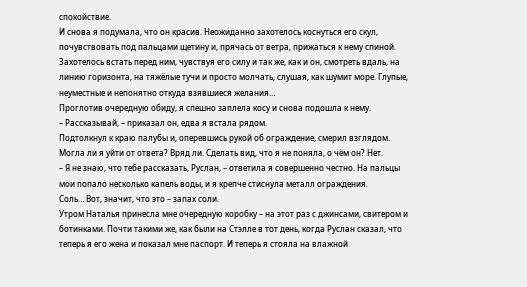спокойствие.
И снова я подумала, что он красив. Неожиданно захотелось коснуться его скул, почувствовать под пальцами щетину и, прячась от ветра, прижаться к нему спиной. Захотелось встать перед ним, чувствуя его силу и так же, как и он, смотреть вдаль, на линию горизонта, на тяжёлые тучи и просто молчать, слушая, как шумит море. Глупые, неуместные и непонятно откуда взявшиеся желания…
Проглотив очередную обиду, я спешно заплела косу и снова подошла к нему.
– Рассказывай, – приказал он, едва я встала рядом.
Подтолкнул к краю палубы и, оперевшись рукой об ограждение, смерил взглядом.
Могла ли я уйти от ответа? Вряд ли. Сделать вид, что я не поняла, о чём он? Нет.
– Я не знаю, что тебе рассказать, Руслан, – ответила я совершенно честно. На пальцы мои попало несколько капель воды, и я крепче стиснула металл ограждения.
Соль… Вот, значит, что это – запах соли.
Утром Наталья принесла мне очередную коробку – на этот раз с джинсами, свитером и ботинками. Почти такими же, как были на Стэлле в тот день, когда Руслан сказал, что теперь я его жена и показал мне паспорт. И теперь я стояла на влажной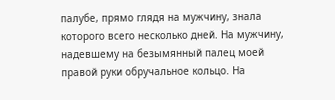палубе, прямо глядя на мужчину, знала которого всего несколько дней. На мужчину, надевшему на безымянный палец моей правой руки обручальное кольцо. На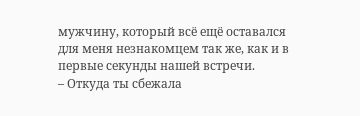мужчину, который всё ещё оставался для меня незнакомцем так же, как и в первые секунды нашей встречи.
– Откуда ты сбежала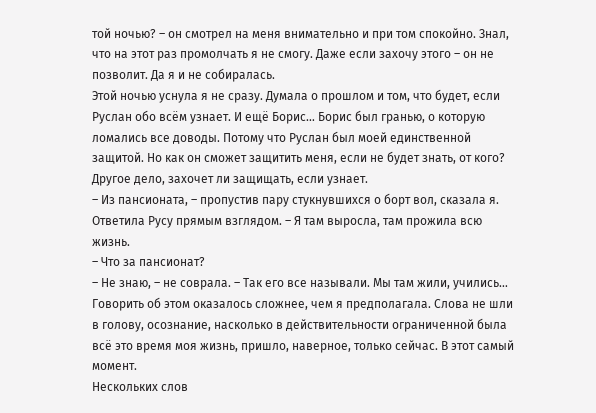той ночью? – он смотрел на меня внимательно и при том спокойно. Знал, что на этот раз промолчать я не смогу. Даже если захочу этого – он не позволит. Да я и не собиралась.
Этой ночью уснула я не сразу. Думала о прошлом и том, что будет, если Руслан обо всём узнает. И ещё Борис… Борис был гранью, о которую ломались все доводы. Потому что Руслан был моей единственной защитой. Но как он сможет защитить меня, если не будет знать, от кого? Другое дело, захочет ли защищать, если узнает.
– Из пансионата, – пропустив пару стукнувшихся о борт вол, сказала я. Ответила Русу прямым взглядом. – Я там выросла, там прожила всю жизнь.
– Что за пансионат?
– Не знаю, – не соврала. – Так его все называли. Мы там жили, учились…
Говорить об этом оказалось сложнее, чем я предполагала. Слова не шли в голову, осознание, насколько в действительности ограниченной была всё это время моя жизнь, пришло, наверное, только сейчас. В этот самый момент.
Нескольких слов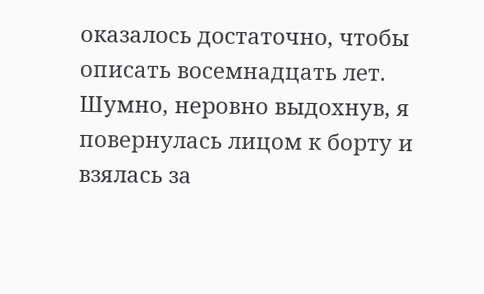оказалось достаточно, чтобы описать восемнадцать лет.
Шумно, неровно выдохнув, я повернулась лицом к борту и взялась за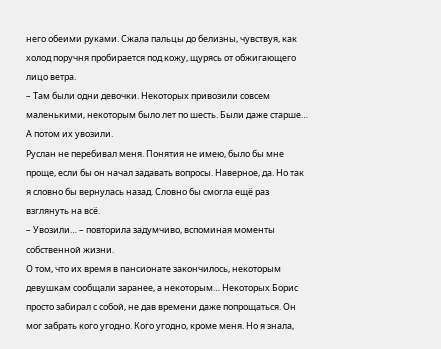него обеими руками. Сжала пальцы до белизны, чувствуя, как холод поручня пробирается под кожу, щурясь от обжигающего лицо ветра.
– Там были одни девочки. Некоторых привозили совсем маленькими, некоторым было лет по шесть. Были даже старше… А потом их увозили.
Руслан не перебивал меня. Понятия не имею, было бы мне проще, если бы он начал задавать вопросы. Наверное, да. Но так я словно бы вернулась назад. Словно бы смогла ещё раз взглянуть на всё.
– Увозили… – повторила задумчиво, вспоминая моменты собственной жизни.
О том, что их время в пансионате закончилось, некоторым девушкам сообщали заранее, а некоторым… Некоторых Борис просто забирал с собой, не дав времени даже попрощаться. Он мог забрать кого угодно. Кого угодно, кроме меня. Но я знала,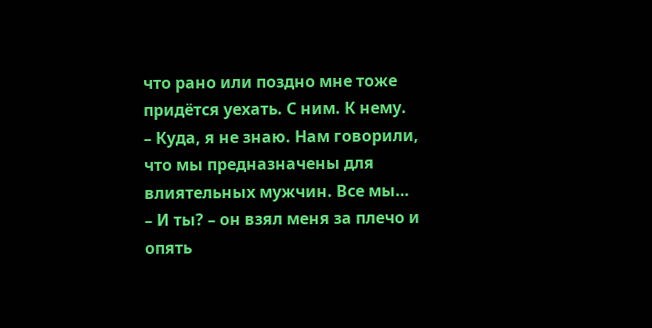что рано или поздно мне тоже придётся уехать. С ним. К нему.
– Куда, я не знаю. Нам говорили, что мы предназначены для влиятельных мужчин. Все мы…
– И ты? – он взял меня за плечо и опять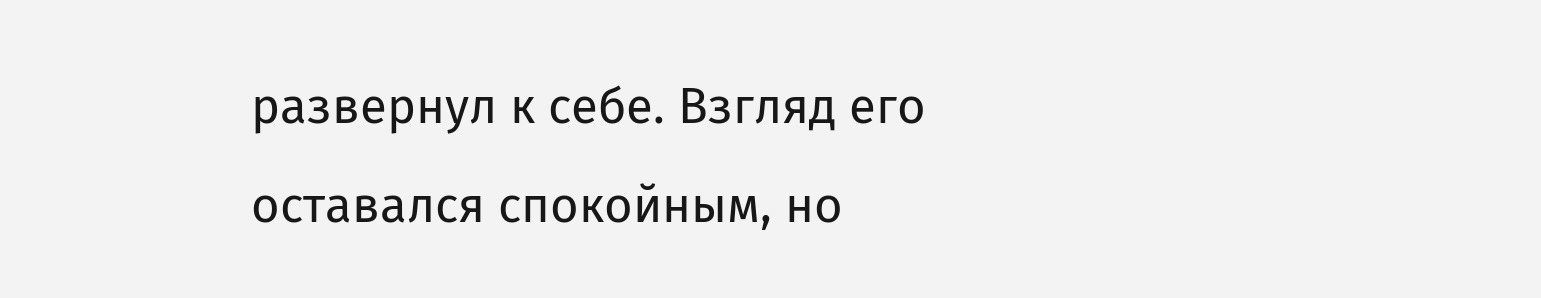развернул к себе. Взгляд его оставался спокойным, но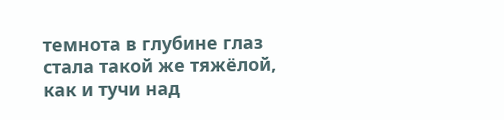темнота в глубине глаз стала такой же тяжёлой, как и тучи над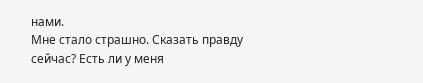нами.
Мне стало страшно. Сказать правду сейчас? Есть ли у меня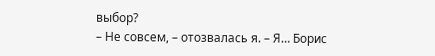выбор?
– Не совсем, – отозвалась я. – Я… Борис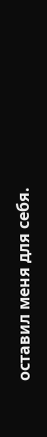оставил меня для себя.